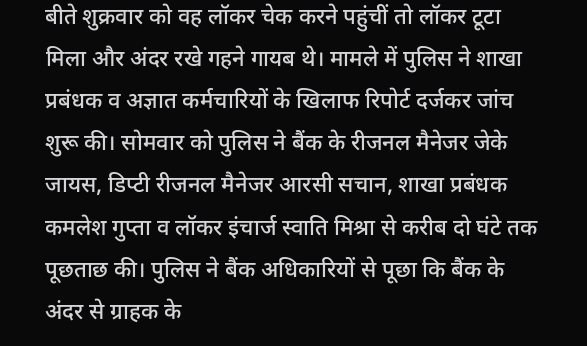बीते शुक्रवार को वह लॉकर चेक करने पहुंचीं तो लॉकर टूटा मिला और अंदर रखे गहने गायब थे। मामले में पुलिस ने शाखा प्रबंधक व अज्ञात कर्मचारियों के खिलाफ रिपोर्ट दर्जकर जांच शुरू की। सोमवार को पुलिस ने बैंक के रीजनल मैनेजर जेके जायस, डिप्टी रीजनल मैनेजर आरसी सचान, शाखा प्रबंधक कमलेश गुप्ता व लॉकर इंचार्ज स्वाति मिश्रा से करीब दो घंटे तक पूछताछ की। पुलिस ने बैंक अधिकारियों से पूछा कि बैंक के अंदर से ग्राहक के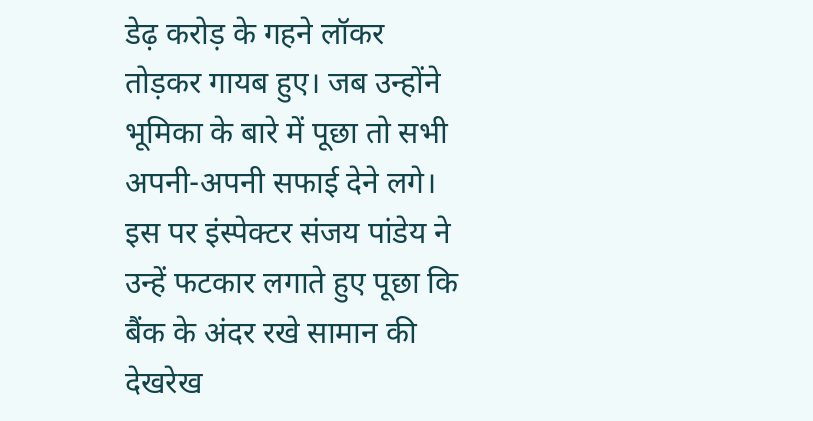डेढ़ करोड़ के गहने लॉकर तोड़कर गायब हुए। जब उन्होंने भूमिका के बारे में पूछा तो सभी अपनी-अपनी सफाई देने लगे। इस पर इंस्पेक्टर संजय पांडेय ने उन्हें फटकार लगाते हुए पूछा कि बैंक के अंदर रखे सामान की देखरेख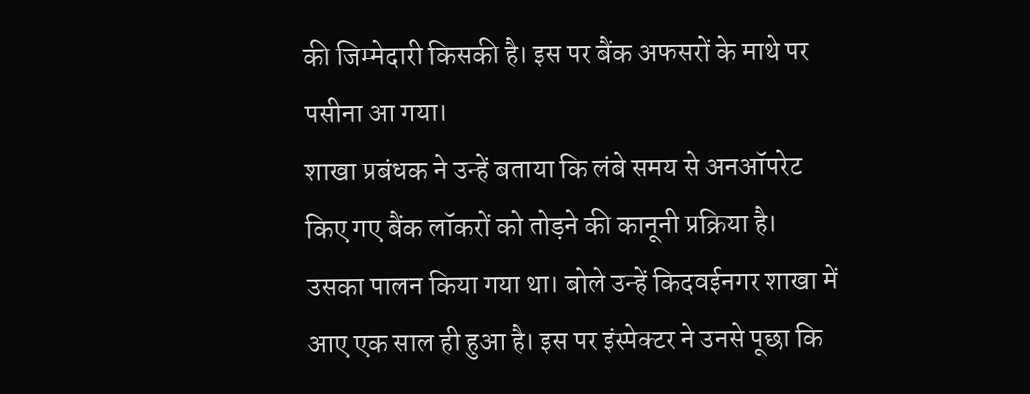की जिम्मेदारी किसकी है। इस पर बैंक अफसरों के माथे पर पसीना आ गया।
शाखा प्रबंधक ने उन्हें बताया कि लंबे समय से अनऑपरेट किए गए बैंक लॉकरों को तोड़ने की कानूनी प्रक्रिया है। उसका पालन किया गया था। बोले उन्हें किदवईनगर शाखा में आए एक साल ही हुआ है। इस पर इंस्पेक्टर ने उनसे पूछा कि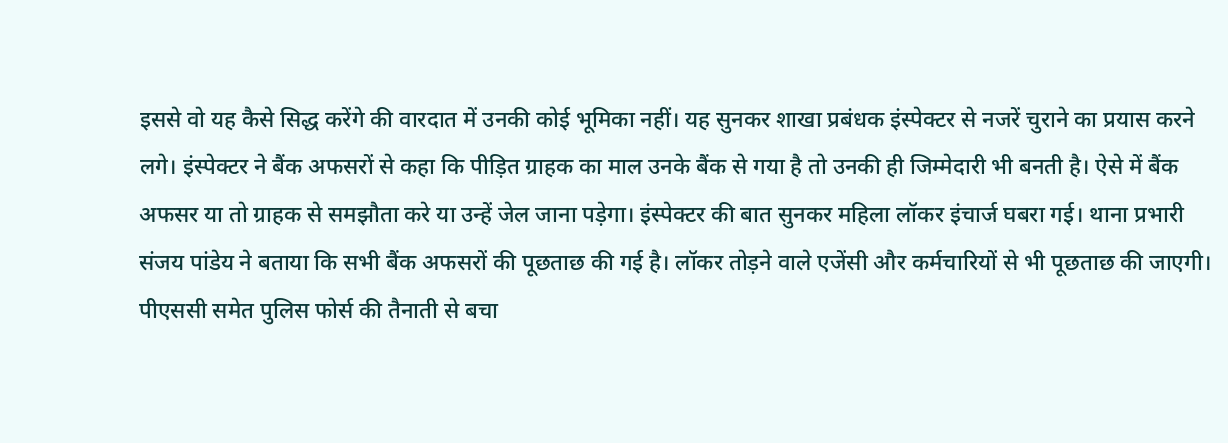इससे वो यह कैसे सिद्ध करेंगे की वारदात में उनकी कोई भूमिका नहीं। यह सुनकर शाखा प्रबंधक इंस्पेक्टर से नजरें चुराने का प्रयास करने लगे। इंस्पेक्टर ने बैंक अफसरों से कहा कि पीड़ित ग्राहक का माल उनके बैंक से गया है तो उनकी ही जिम्मेदारी भी बनती है। ऐसे में बैंक अफसर या तो ग्राहक से समझौता करे या उन्हें जेल जाना पड़ेगा। इंस्पेक्टर की बात सुनकर महिला लॉकर इंचार्ज घबरा गई। थाना प्रभारी संजय पांडेय ने बताया कि सभी बैंक अफसरों की पूछताछ की गई है। लॉकर तोड़ने वाले एजेंसी और कर्मचारियों से भी पूछताछ की जाएगी।
पीएससी समेत पुलिस फोर्स की तैनाती से बचा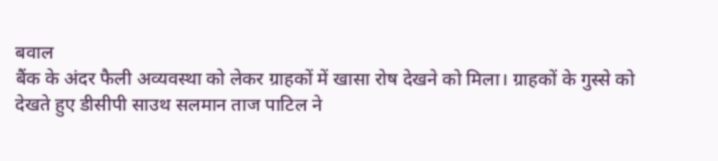बवाल
बैंक के अंदर फैली अव्यवस्था को लेकर ग्राहकों में खासा रोष देखने को मिला। ग्राहकों के गुस्से को देखते हुए डीसीपी साउथ सलमान ताज पाटिल ने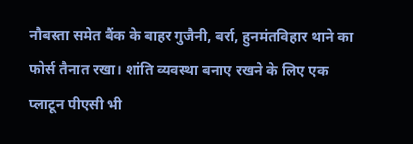नौबस्ता समेत बैंक के बाहर गुजैनी, बर्रा, हुनमंतविहार थाने का फोर्स तैनात रखा। शांति व्यवस्था बनाए रखने के लिए एक प्लाटून पीएसी भी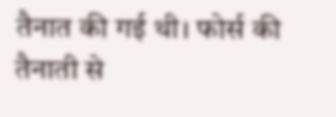तैनात की गई थी। फोर्स की तैनाती से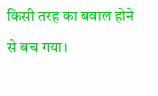किसी तरह का बवाल होने से बच गया।